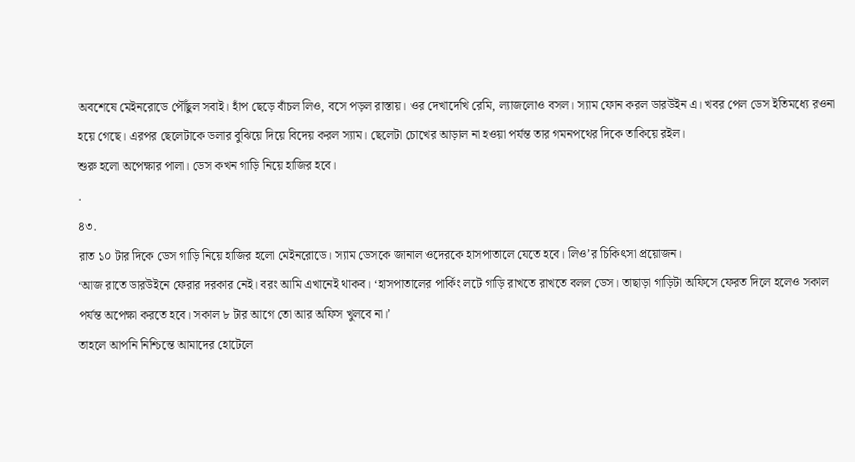অবশেষে মেইনরোডে পৌঁছুল সবাই। হাঁপ ছেড়ে বাঁচল লিও, বসে পড়ল রাস্তায়। ওর দেখাদেখি রেমি, ল্যাজলোও বসল। স্যাম ফোন করল ডারউইন এ। খবর পেল ডেস ইতিমধ্যে রওনা হয়ে গেছে। এরপর ছেলেটাকে ডলার বুঝিয়ে দিয়ে বিদেয় করল স্যাম। ছেলেটা চোখের আড়াল না হওয়া পর্যন্ত তার গমনপথের দিকে তাকিয়ে রইল।
শুরু হলো অপেক্ষার পালা। ডেস কখন গাড়ি নিয়ে হাজির হবে।
.
৪৩.
রাত ১০ টার দিকে ডেস গাড়ি নিয়ে হাজির হলো মেইনরোডে। স্যাম ডেসকে জানাল ওদেরকে হাসপাতালে যেতে হবে। লিও’র চিকিৎসা প্রয়োজন।
‘আজ রাতে ডারউইনে ফেরার দরকার নেই। বরং আমি এখানেই থাকব। ‘হাসপাতালের পার্কিং লটে গাড়ি রাখতে রাখতে বলল ডেস। তাছাড়া গাড়িটা অফিসে ফেরত দিলে হলেও সকাল পর্যন্ত অপেক্ষা করতে হবে। সকাল ৮ টার আগে তো আর অফিস খুলবে না।’
তাহলে আপনি নিশ্চিন্তে আমাদের হোটেলে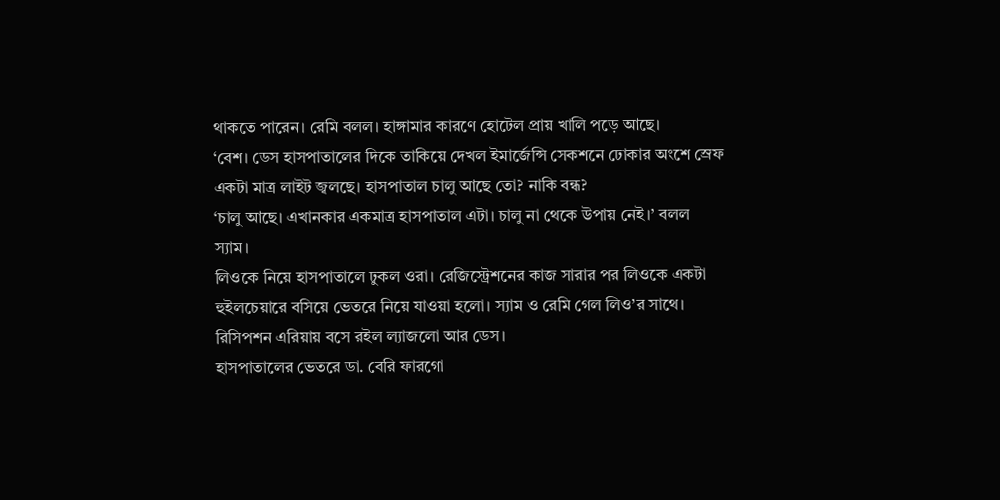থাকতে পারেন। রেমি বলল। হাঙ্গামার কারণে হোটেল প্রায় খালি পড়ে আছে।
‘বেশ। ডেস হাসপাতালের দিকে তাকিয়ে দেখল ইমার্জেন্সি সেকশনে ঢোকার অংশে স্রেফ একটা মাত্র লাইট জ্বলছে। হাসপাতাল চালু আছে তো? নাকি বন্ধ?
‘চালু আছে। এখানকার একমাত্র হাসপাতাল এটা। চালু না থেকে উপায় নেই।’ বলল স্যাম।
লিওকে নিয়ে হাসপাতালে ঢুকল ওরা। রেজিস্ট্রেশনের কাজ সারার পর লিওকে একটা হুইলচেয়ারে বসিয়ে ভেতরে নিয়ে যাওয়া হলো। স্যাম ও রেমি গেল লিও’র সাথে। রিসিপশন এরিয়ায় বসে রইল ল্যাজলো আর ডেস।
হাসপাতালের ভেতরে ডা. বেরি ফারগো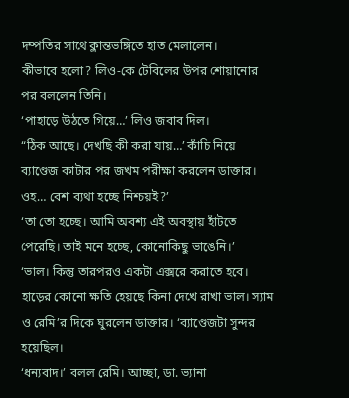দম্পতির সাথে ক্লান্তভঙ্গিতে হাত মেলালেন।
কীভাবে হলো? লিও-কে টেবিলের উপর শোয়ানোর পর বললেন তিনি।
‘পাহাড়ে উঠতে গিয়ে…’ লিও জবাব দিল।
“ঠিক আছে। দেখছি কী করা যায়…’ কাঁচি নিয়ে ব্যাণ্ডেজ কাটার পর জখম পরীক্ষা করলেন ডাক্তার। ওহ… বেশ ব্যথা হচ্ছে নিশ্চয়ই?’
‘তা তো হচ্ছে। আমি অবশ্য এই অবস্থায় হাঁটতে পেরেছি। তাই মনে হচ্ছে, কোনোকিছু ভাঙেনি।’
‘ভাল। কিন্তু তারপরও একটা এক্সরে করাতে হবে। হাড়ের কোনো ক্ষতি হেয়ছে কিনা দেখে রাখা ভাল। স্যাম ও রেমি’র দিকে ঘুরলেন ডাক্তার। ‘ব্যাণ্ডেজটা সুন্দর হয়েছিল।
‘ধন্যবাদ।’ বলল রেমি। আচ্ছা, ডা. ভ্যানা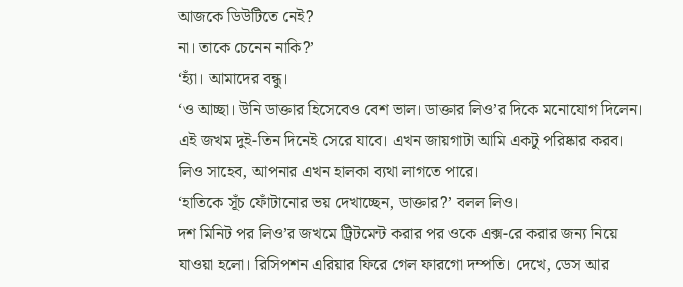আজকে ডিউটিতে নেই?
না। তাকে চেনেন নাকি?’
‘হ্যাঁ। আমাদের বন্ধু।
‘ও আচ্ছা। উনি ডাক্তার হিসেবেও বেশ ভাল। ডাক্তার লিও’র দিকে মনোযোগ দিলেন। এই জখম দুই-তিন দিনেই সেরে যাবে। এখন জায়গাটা আমি একটু পরিষ্কার করব। লিও সাহেব, আপনার এখন হালকা ব্যথা লাগতে পারে।
‘হাতিকে সূঁচ ফোঁটানোর ভয় দেখাচ্ছেন, ডাক্তার?’ বলল লিও।
দশ মিনিট পর লিও’র জখমে ট্রিটমেন্ট করার পর ওকে এক্স-রে করার জন্য নিয়ে যাওয়া হলো। রিসিপশন এরিয়ার ফিরে গেল ফারগো দম্পতি। দেখে, ডেস আর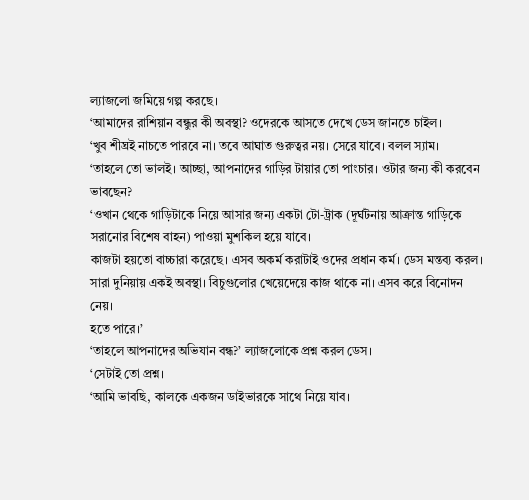ল্যাজলো জমিয়ে গল্প করছে।
‘আমাদের রাশিয়ান বন্ধুর কী অবস্থা? ওদেরকে আসতে দেখে ডেস জানতে চাইল।
‘খুব শীঘ্রই নাচতে পারবে না। তবে আঘাত গুরুত্বর নয়। সেরে যাবে। বলল স্যাম।
‘তাহলে তো ভালই। আচ্ছা, আপনাদের গাড়ির টায়ার তো পাংচার। ওটার জন্য কী করবেন ভাবছেন?
‘ওখান থেকে গাড়িটাকে নিয়ে আসার জন্য একটা টো-ট্রাক (দূর্ঘটনায় আক্রান্ত গাড়িকে সরানোর বিশেষ বাহন) পাওয়া মুশকিল হয়ে যাবে।
কাজটা হয়তো বাচ্চারা করেছে। এসব অকর্ম করাটাই ওদের প্রধান কর্ম। ডেস মন্তব্য করল। সারা দুনিয়ায় একই অবস্থা। বিচুগুলোর খেয়েদেয়ে কাজ থাকে না। এসব করে বিনোদন নেয়।
হতে পারে।’
‘তাহলে আপনাদের অভিযান বন্ধ?’ ল্যাজলোকে প্রশ্ন করল ডেস।
‘সেটাই তো প্রশ্ন।
‘আমি ভাবছি, কালকে একজন ডাইভারকে সাথে নিয়ে যাব।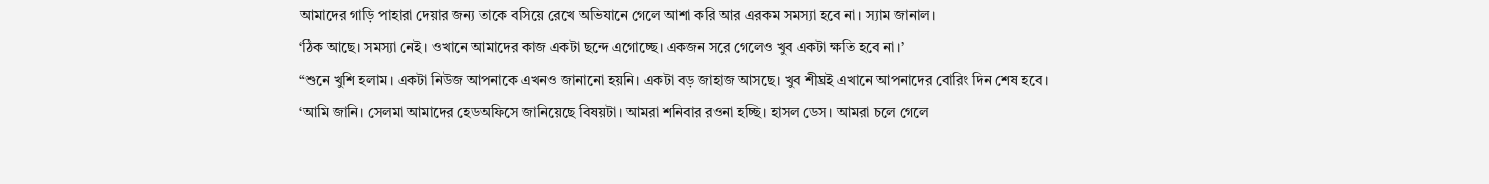আমাদের গাড়ি পাহারা দেয়ার জন্য তাকে বসিয়ে রেখে অভিযানে গেলে আশা করি আর এরকম সমস্যা হবে না। স্যাম জানাল।
‘ঠিক আছে। সমস্যা নেই। ওখানে আমাদের কাজ একটা ছন্দে এগোচ্ছে। একজন সরে গেলেও খুব একটা ক্ষতি হবে না।’
“শুনে খুশি হলাম। একটা নিউজ আপনাকে এখনও জানানো হয়নি। একটা বড় জাহাজ আসছে। খুব শীঘ্রই এখানে আপনাদের বোরিং দিন শেষ হবে।
‘আমি জানি। সেলমা আমাদের হেডঅফিসে জানিয়েছে বিষয়টা। আমরা শনিবার রওনা হচ্ছি। হাসল ডেস। আমরা চলে গেলে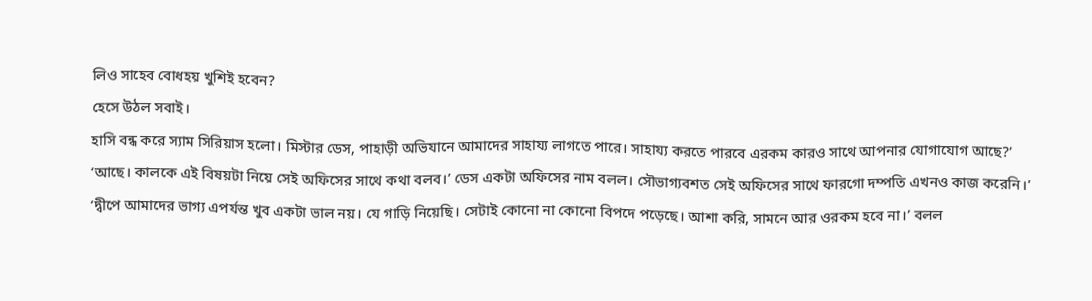লিও সাহেব বোধহয় খুশিই হবেন?
হেসে উঠল সবাই।
হাসি বন্ধ করে স্যাম সিরিয়াস হলো। মিস্টার ডেস, পাহাড়ী অভিযানে আমাদের সাহায্য লাগতে পারে। সাহায্য করতে পারবে এরকম কারও সাথে আপনার যোগাযোগ আছে?’
‘আছে। কালকে এই বিষয়টা নিয়ে সেই অফিসের সাথে কথা বলব।’ ডেস একটা অফিসের নাম বলল। সৌভাগ্যবশত সেই অফিসের সাথে ফারগো দম্পতি এখনও কাজ করেনি।’
‘দ্বীপে আমাদের ভাগ্য এপর্যন্ত খুব একটা ভাল নয়। যে গাড়ি নিয়েছি। সেটাই কোনো না কোনো বিপদে পড়েছে। আশা করি, সামনে আর ওরকম হবে না।’ বলল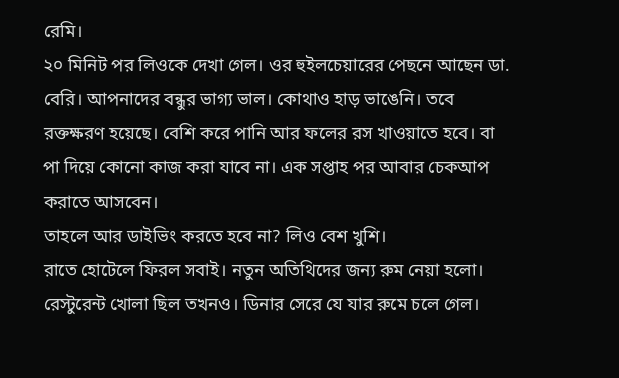রেমি।
২০ মিনিট পর লিওকে দেখা গেল। ওর হুইলচেয়ারের পেছনে আছেন ডা. বেরি। আপনাদের বন্ধুর ভাগ্য ভাল। কোথাও হাড় ভাঙেনি। তবে রক্তক্ষরণ হয়েছে। বেশি করে পানি আর ফলের রস খাওয়াতে হবে। বা পা দিয়ে কোনো কাজ করা যাবে না। এক সপ্তাহ পর আবার চেকআপ করাতে আসবেন।
তাহলে আর ডাইভিং করতে হবে না? লিও বেশ খুশি।
রাতে হোটেলে ফিরল সবাই। নতুন অতিথিদের জন্য রুম নেয়া হলো। রেস্টুরেন্ট খোলা ছিল তখনও। ডিনার সেরে যে যার রুমে চলে গেল।